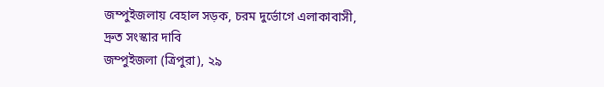জম্পুইজলায় বেহাল সড়ক, চরম দুর্ভোগে এলাকাবাসী, দ্রুত সংস্কার দাবি
জম্পুইজলা (ত্রিপুরা), ২৯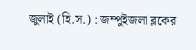জুলাই (হি.স.) : জম্পুইজলা ব্লকের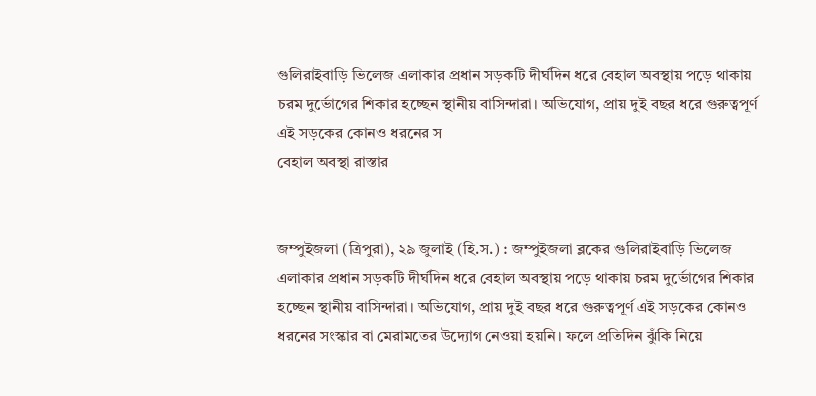গুলিরাইবাড়ি ভিলেজ এলাকার প্রধান সড়কটি দীর্ঘদিন ধরে বেহাল অবস্থায় পড়ে থাকায় চরম দুর্ভোগের শিকার হচ্ছেন স্থানীয় বাসিন্দারা। অভিযোগ, প্রায় দুই বছর ধরে গুরুত্বপূর্ণ এই সড়কের কোনও ধরনের স
বেহাল অবস্থা রাস্তার


জম্পুইজলা (ত্রিপুরা), ২৯ জুলাই (হি.স.) : জম্পুইজলা ব্লকের গুলিরাইবাড়ি ভিলেজ এলাকার প্রধান সড়কটি দীর্ঘদিন ধরে বেহাল অবস্থায় পড়ে থাকায় চরম দুর্ভোগের শিকার হচ্ছেন স্থানীয় বাসিন্দারা। অভিযোগ, প্রায় দুই বছর ধরে গুরুত্বপূর্ণ এই সড়কের কোনও ধরনের সংস্কার বা মেরামতের উদ্যোগ নেওয়া হয়নি। ফলে প্রতিদিন ঝুঁকি নিয়ে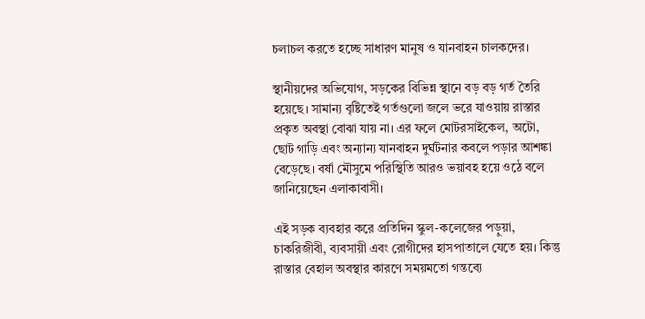চলাচল করতে হচ্ছে সাধারণ মানুষ ও যানবাহন চালকদের।

স্থানীয়দের অভিযোগ, সড়কের বিভিন্ন স্থানে বড় বড় গর্ত তৈরি হয়েছে। সামান্য বৃষ্টিতেই গর্তগুলো জলে ভরে যাওয়ায় রাস্তার প্রকৃত অবস্থা বোঝা যায় না। এর ফলে মোটরসাইকেল, অটো, ছোট গাড়ি এবং অন্যান্য যানবাহন দুর্ঘটনার কবলে পড়ার আশঙ্কা বেড়েছে। বর্ষা মৌসুমে পরিস্থিতি আরও ভয়াবহ হয়ে ওঠে বলে জানিয়েছেন এলাকাবাসী।

এই সড়ক ব্যবহার করে প্রতিদিন স্কুল-কলেজের পড়ুয়া, চাকরিজীবী, ব্যবসায়ী এবং রোগীদের হাসপাতালে যেতে হয়। কিন্তু রাস্তার বেহাল অবস্থার কারণে সময়মতো গন্তব্যে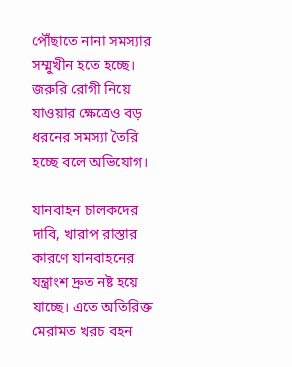পৌঁছাতে নানা সমস্যার সম্মুখীন হতে হচ্ছে। জরুরি রোগী নিয়ে যাওয়ার ক্ষেত্রেও বড় ধরনের সমস্যা তৈরি হচ্ছে বলে অভিযোগ।

যানবাহন চালকদের দাবি, খারাপ রাস্তার কারণে যানবাহনের যন্ত্রাংশ দ্রুত নষ্ট হয়ে যাচ্ছে। এতে অতিরিক্ত মেরামত খরচ বহন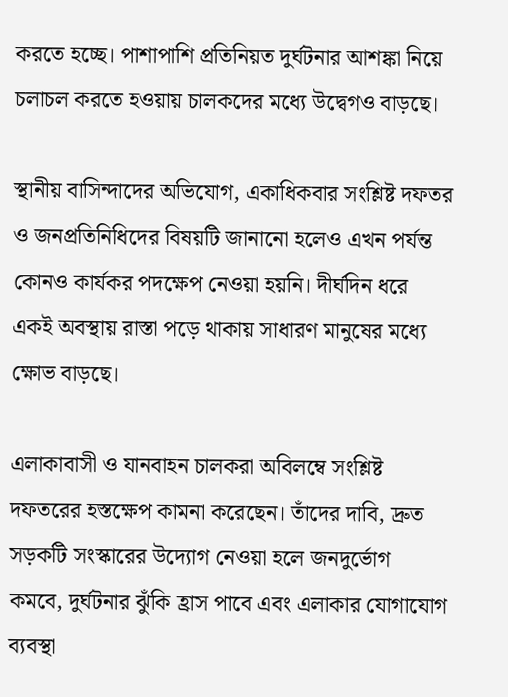করতে হচ্ছে। পাশাপাশি প্রতিনিয়ত দুর্ঘটনার আশঙ্কা নিয়ে চলাচল করতে হওয়ায় চালকদের মধ্যে উদ্বেগও বাড়ছে।

স্থানীয় বাসিন্দাদের অভিযোগ, একাধিকবার সংশ্লিষ্ট দফতর ও জনপ্রতিনিধিদের বিষয়টি জানানো হলেও এখন পর্যন্ত কোনও কার্যকর পদক্ষেপ নেওয়া হয়নি। দীর্ঘদিন ধরে একই অবস্থায় রাস্তা পড়ে থাকায় সাধারণ মানুষের মধ্যে ক্ষোভ বাড়ছে।

এলাকাবাসী ও যানবাহন চালকরা অবিলম্বে সংশ্লিষ্ট দফতরের হস্তক্ষেপ কামনা করেছেন। তাঁদের দাবি, দ্রুত সড়কটি সংস্কারের উদ্যোগ নেওয়া হলে জনদুর্ভোগ কমবে, দুর্ঘটনার ঝুঁকি হ্রাস পাবে এবং এলাকার যোগাযোগ ব্যবস্থা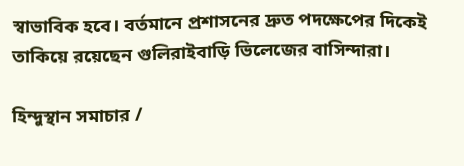স্বাভাবিক হবে। বর্তমানে প্রশাসনের দ্রুত পদক্ষেপের দিকেই তাকিয়ে রয়েছেন গুলিরাইবাড়ি ভিলেজের বাসিন্দারা।

হিন্দুস্থান সমাচার /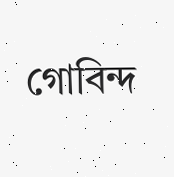গোবিন্দ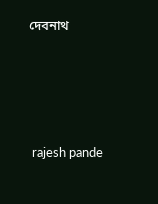দেবনাথ






 rajesh pande